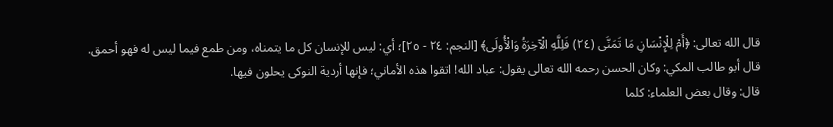قال الله تعالى: ﴿أَمْ لِلْإِنْسَانِ مَا تَمَنَّى (٢٤) فَلِلَّهِ الْآخِرَةُ وَالْأُولَى﴾ [النجم: ٢٤ - ٢٥]؛ أي: ليس للإنسان كل ما يتمناه، ومن طمع فيما ليس له فهو أحمق.
قال أبو طالب المكي: وكان الحسن رحمه الله تعالى يقول: عباد الله! اتقوا هذه الأماني؛ فإنها أردية النوكى يحلون فيها.
قال: وقال بعض العلماء: كلما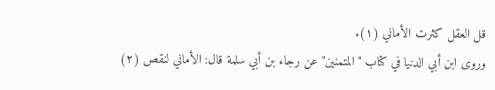قل العقل كثرت الأماني (١).
وروى ابن أبي الدنيا في كتاب "المتمنين" عن رجاء بن أبي سلمة قال: الأماني لنقص (٢)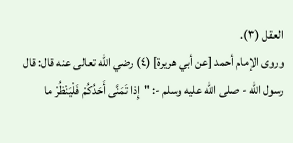العقل (٣).
وروى الإمام أحمد [عن أبي هريرة] (٤) رضي الله تعالى عنه قال: قال رسول الله - صلى الله عليه وسلم -: "إِذا تَمَنَّى أَحَدُكُمْ فَلْيَنْظُرْ ما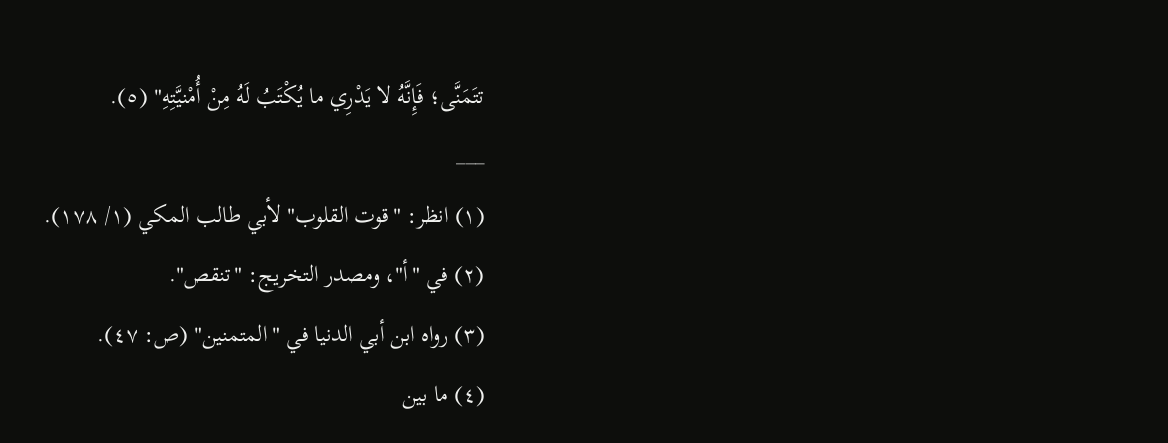تتَمَنَّى؛ فَإِنَّهُ لا يَدْرِي ما يُكْتَبُ لَهُ مِنْ أُمْنيَّتِهِ" (٥).
___
(١) انظر: "قوت القلوب" لأبي طالب المكي (١/ ١٧٨).
(٢) في "أ"، ومصدر التخريج: "تنقص".
(٣) رواه ابن أبي الدنيا في "المتمنين" (ص: ٤٧).
(٤) ما بين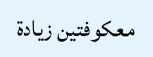معكوفتين زيادة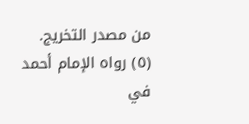من مصدر التخريج.
(٥) رواه الإمام أحمد في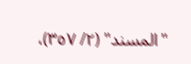"المسند" (٢/ ٣٥٧)،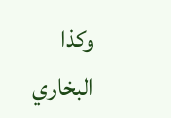وكذا البخاري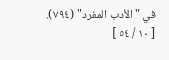في "الأدب المفرد" (٧٩٤).
[ ١٠ / ٥٤ ]